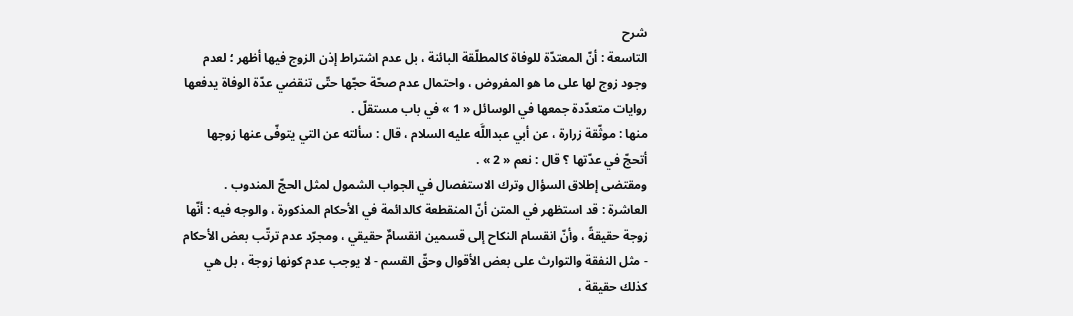شرح
التاسعة : أنّ المعتدّة للوفاة كالمطلّقة البائنة ، بل عدم اشتراط إذن الزوج فيها أظهر ؛ لعدم وجود زوج لها على ما هو المفروض ، واحتمال عدم صحّة حجّها حتّى تنقضي عدّة الوفاة يدفعها روايات متعدّدة جمعها في الوسائل « 1 » في باب مستقلّ .
منها : موثّقة زرارة ، عن أبي عبداللَّه عليه السلام ، قال : سألته عن التي يتوفّى عنها زوجها أتحجّ في عدّتها ؟ قال : نعم « 2 » .
ومقتضى إطلاق السؤال وترك الاستفصال في الجواب الشمول لمثل الحجّ المندوب .
العاشرة : قد استظهر في المتن أنّ المنقطعة كالدائمة في الأحكام المذكورة ، والوجه فيه : أنّها زوجة حقيقةً ، وأنّ انقسام النكاح إلى قسمين انقسامٌ حقيقي ، ومجرّد عدم ترتّب بعض الأحكام - مثل النفقة والتوارث على بعض الأقوال وحقّ القسم - لا يوجب عدم كونها زوجة ، بل هي كذلك حقيقة ،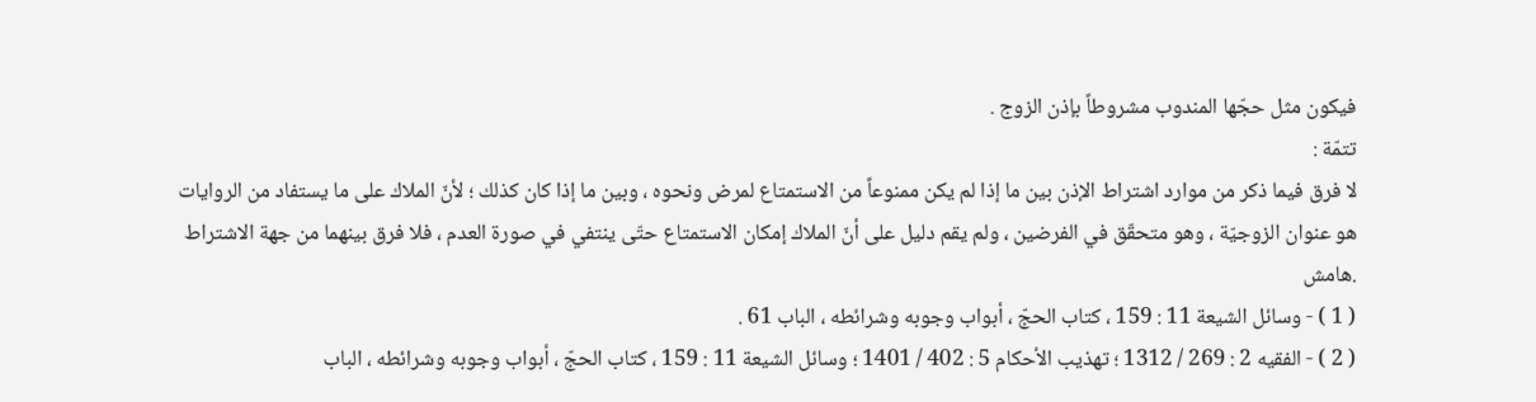فيكون مثل حجّها المندوب مشروطاً بإذن الزوج .
تتمّة :
لا فرق فيما ذكر من موارد اشتراط الإذن بين ما إذا لم يكن ممنوعاً من الاستمتاع لمرض ونحوه ، وبين ما إذا كان كذلك ؛ لأنّ الملاك على ما يستفاد من الروايات هو عنوان الزوجيّة ، وهو متحقّق في الفرضين ، ولم يقم دليل على أنّ الملاك إمكان الاستمتاع حتّى ينتفي في صورة العدم ، فلا فرق بينهما من جهة الاشتراط .هامش
( 1 ) - وسائل الشيعة 11 : 159 ، كتاب الحجّ ، أبواب وجوبه وشرائطه ، الباب 61 .
( 2 ) - الفقيه 2 : 269 / 1312 ؛ تهذيب الأحكام 5 : 402 / 1401 ؛ وسائل الشيعة 11 : 159 ، كتاب الحجّ ، أبواب وجوبه وشرائطه ، الباب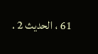61 ، الحديث 2 .